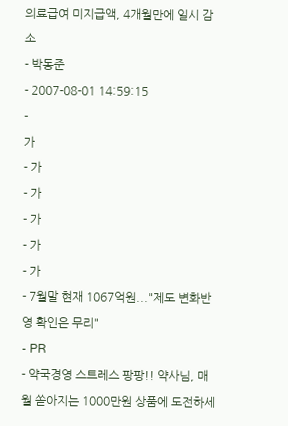의료급여 미지급액, 4개월만에 일시 감소
- 박동준
- 2007-08-01 14:59:15
-
가
- 가
- 가
- 가
- 가
- 가
- 7월말 현재 1067억원..."제도 변화반영 확인은 무리"
- PR
- 약국경영 스트레스 팡팡!! 약사님, 매월 쏟아지는 1000만원 상품에 도전하세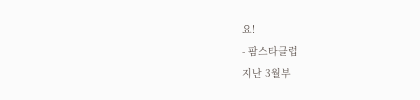요!
- 팜스타클럽
지난 3월부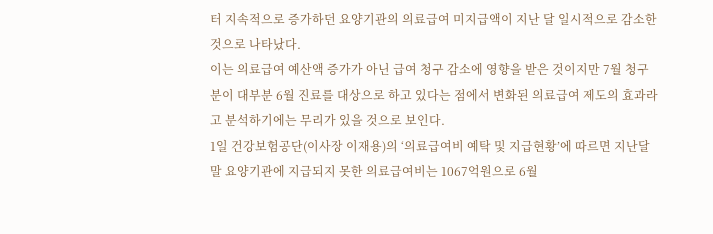터 지속적으로 증가하던 요양기관의 의료급여 미지급액이 지난 달 일시적으로 감소한 것으로 나타났다.
이는 의료급여 예산액 증가가 아닌 급여 청구 감소에 영향을 받은 것이지만 7월 청구분이 대부분 6월 진료를 대상으로 하고 있다는 점에서 변화된 의료급여 제도의 효과라고 분석하기에는 무리가 있을 것으로 보인다.
1일 건강보험공단(이사장 이재용)의 ‘의료급여비 예탁 및 지급현황’에 따르면 지난달 말 요양기관에 지급되지 못한 의료급여비는 1067억원으로 6월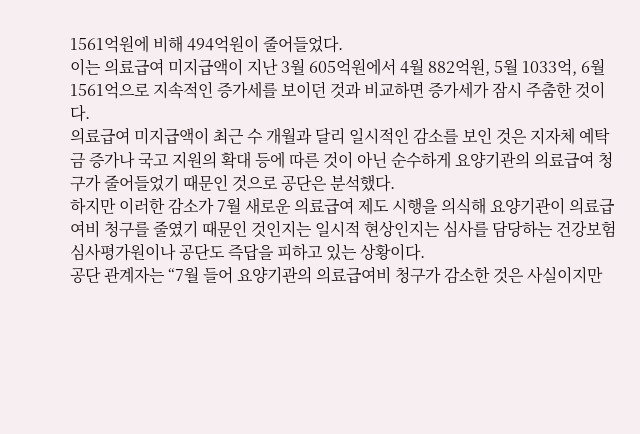1561억원에 비해 494억원이 줄어들었다.
이는 의료급여 미지급액이 지난 3월 605억원에서 4월 882억원, 5월 1033억, 6월 1561억으로 지속적인 증가세를 보이던 것과 비교하면 증가세가 잠시 주춤한 것이다.
의료급여 미지급액이 최근 수 개월과 달리 일시적인 감소를 보인 것은 지자체 예탁금 증가나 국고 지원의 확대 등에 따른 것이 아닌 순수하게 요양기관의 의료급여 청구가 줄어들었기 때문인 것으로 공단은 분석했다.
하지만 이러한 감소가 7월 새로운 의료급여 제도 시행을 의식해 요양기관이 의료급여비 청구를 줄였기 때문인 것인지는 일시적 현상인지는 심사를 담당하는 건강보험심사평가원이나 공단도 즉답을 피하고 있는 상황이다.
공단 관계자는 “7월 들어 요양기관의 의료급여비 청구가 감소한 것은 사실이지만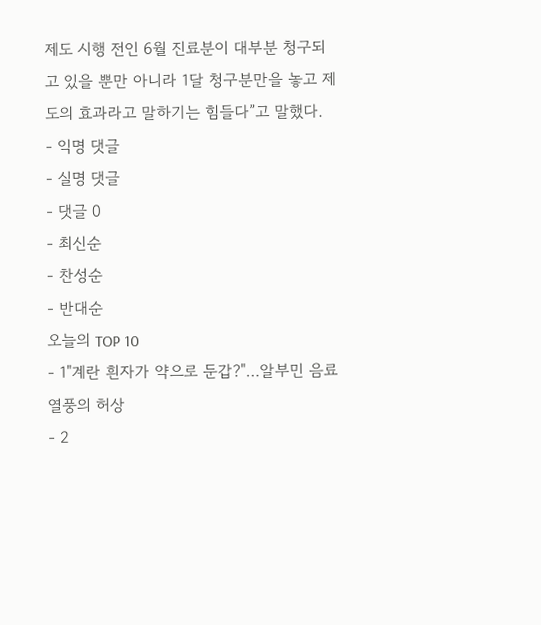제도 시행 전인 6월 진료분이 대부분 청구되고 있을 뿐만 아니라 1달 청구분만을 놓고 제도의 효과라고 말하기는 힘들다”고 말했다.
- 익명 댓글
- 실명 댓글
- 댓글 0
- 최신순
- 찬성순
- 반대순
오늘의 TOP 10
- 1"계란 흰자가 약으로 둔갑?"…알부민 음료 열풍의 허상
- 2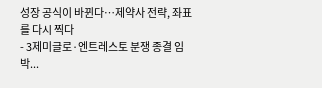성장 공식이 바뀐다…제약사 전략, 좌표를 다시 찍다
- 3제미글로·엔트레스토 분쟁 종결 임박...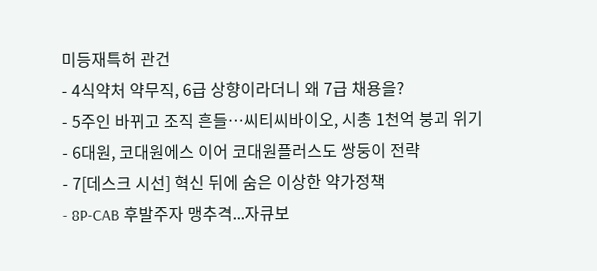미등재특허 관건
- 4식약처 약무직, 6급 상향이라더니 왜 7급 채용을?
- 5주인 바뀌고 조직 흔들…씨티씨바이오, 시총 1천억 붕괴 위기
- 6대원, 코대원에스 이어 코대원플러스도 쌍둥이 전략
- 7[데스크 시선] 혁신 뒤에 숨은 이상한 약가정책
- 8P-CAB 후발주자 맹추격...자큐보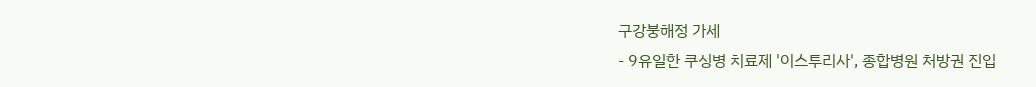구강붕해정 가세
- 9유일한 쿠싱병 치료제 '이스투리사', 종합병원 처방권 진입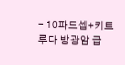- 10파드셉+키트루다 방광암 급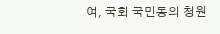여, 국회 국민동의 청원